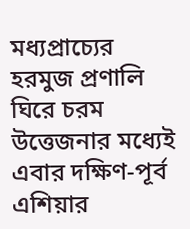মধ্যপ্রাচ্যের হরমুজ প্রণালি ঘিরে চরম উত্তেজনার মধ্যেই এবার দক্ষিণ-পূর্ব এশিয়ার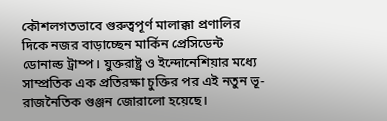কৌশলগতভাবে গুরুত্বপূর্ণ মালাক্কা প্রণালির দিকে নজর বাড়াচ্ছেন মার্কিন প্রেসিডেন্ট ডোনাল্ড ট্রাম্প। যুক্তরাষ্ট্র ও ইন্দোনেশিয়ার মধ্যে সাম্প্রতিক এক প্রতিরক্ষা চুক্তির পর এই নতুন ভূ-রাজনৈতিক গুঞ্জন জোরালো হয়েছে।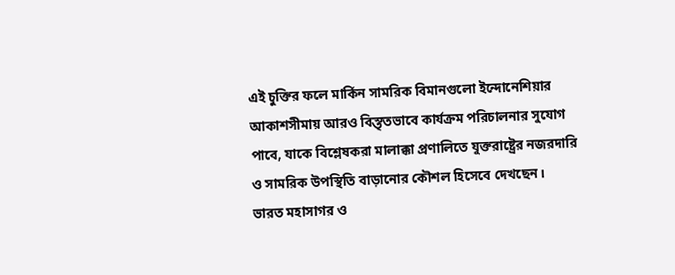এই চুক্তির ফলে মার্কিন সামরিক বিমানগুলো ইন্দোনেশিয়ার আকাশসীমায় আরও বিস্তৃতভাবে কার্যক্রম পরিচালনার সুযোগ পাবে, যাকে বিশ্লেষকরা মালাক্কা প্রণালিতে যুক্তরাষ্ট্রের নজরদারি ও সামরিক উপস্থিতি বাড়ানোর কৌশল হিসেবে দেখছেন।
ভারত মহাসাগর ও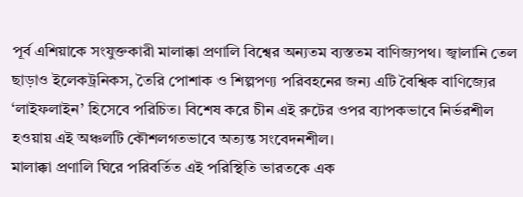পূর্ব এশিয়াকে সংযুক্তকারী মালাক্কা প্রণালি বিশ্বের অন্যতম ব্যস্ততম বাণিজ্যপথ। জ্বালানি তেল ছাড়াও ইলেকট্রনিকস, তৈরি পোশাক ও শিল্পপণ্য পরিবহনের জন্য এটি বৈশ্বিক বাণিজ্যের ‘লাইফলাইন’ হিসেবে পরিচিত। বিশেষ করে চীন এই রুটের ওপর ব্যাপকভাবে নির্ভরশীল হওয়ায় এই অঞ্চলটি কৌশলগতভাবে অত্যন্ত সংবেদনশীল।
মালাক্কা প্রণালি ঘিরে পরিবর্তিত এই পরিস্থিতি ভারতকে এক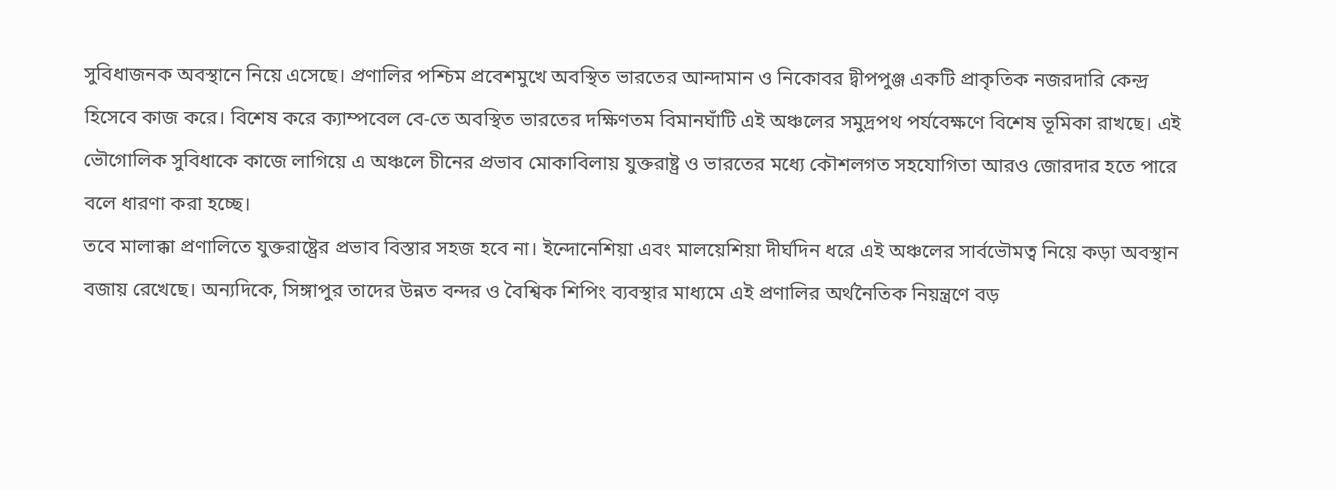সুবিধাজনক অবস্থানে নিয়ে এসেছে। প্রণালির পশ্চিম প্রবেশমুখে অবস্থিত ভারতের আন্দামান ও নিকোবর দ্বীপপুঞ্জ একটি প্রাকৃতিক নজরদারি কেন্দ্র হিসেবে কাজ করে। বিশেষ করে ক্যাম্পবেল বে-তে অবস্থিত ভারতের দক্ষিণতম বিমানঘাঁটি এই অঞ্চলের সমুদ্রপথ পর্যবেক্ষণে বিশেষ ভূমিকা রাখছে। এই ভৌগোলিক সুবিধাকে কাজে লাগিয়ে এ অঞ্চলে চীনের প্রভাব মোকাবিলায় যুক্তরাষ্ট্র ও ভারতের মধ্যে কৌশলগত সহযোগিতা আরও জোরদার হতে পারে বলে ধারণা করা হচ্ছে।
তবে মালাক্কা প্রণালিতে যুক্তরাষ্ট্রের প্রভাব বিস্তার সহজ হবে না। ইন্দোনেশিয়া এবং মালয়েশিয়া দীর্ঘদিন ধরে এই অঞ্চলের সার্বভৌমত্ব নিয়ে কড়া অবস্থান বজায় রেখেছে। অন্যদিকে, সিঙ্গাপুর তাদের উন্নত বন্দর ও বৈশ্বিক শিপিং ব্যবস্থার মাধ্যমে এই প্রণালির অর্থনৈতিক নিয়ন্ত্রণে বড়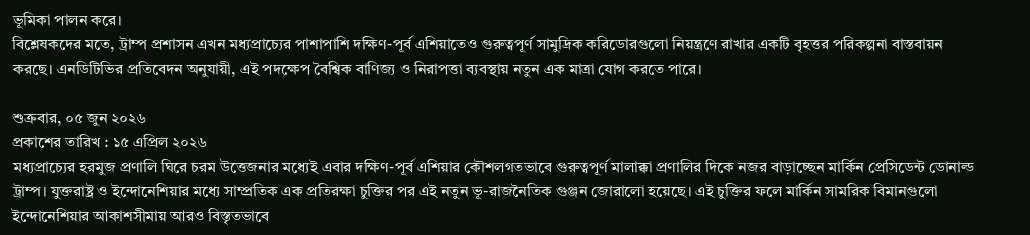ভূমিকা পালন করে।
বিশ্লেষকদের মতে, ট্রাম্প প্রশাসন এখন মধ্যপ্রাচ্যের পাশাপাশি দক্ষিণ-পূর্ব এশিয়াতেও গুরুত্বপূর্ণ সামুদ্রিক করিডোরগুলো নিয়ন্ত্রণে রাখার একটি বৃহত্তর পরিকল্পনা বাস্তবায়ন করছে। এনডিটিভির প্রতিবেদন অনুযায়ী, এই পদক্ষেপ বৈশ্বিক বাণিজ্য ও নিরাপত্তা ব্যবস্থায় নতুন এক মাত্রা যোগ করতে পারে।

শুক্রবার, ০৫ জুন ২০২৬
প্রকাশের তারিখ : ১৫ এপ্রিল ২০২৬
মধ্যপ্রাচ্যের হরমুজ প্রণালি ঘিরে চরম উত্তেজনার মধ্যেই এবার দক্ষিণ-পূর্ব এশিয়ার কৌশলগতভাবে গুরুত্বপূর্ণ মালাক্কা প্রণালির দিকে নজর বাড়াচ্ছেন মার্কিন প্রেসিডেন্ট ডোনাল্ড ট্রাম্প। যুক্তরাষ্ট্র ও ইন্দোনেশিয়ার মধ্যে সাম্প্রতিক এক প্রতিরক্ষা চুক্তির পর এই নতুন ভূ-রাজনৈতিক গুঞ্জন জোরালো হয়েছে। এই চুক্তির ফলে মার্কিন সামরিক বিমানগুলো ইন্দোনেশিয়ার আকাশসীমায় আরও বিস্তৃতভাবে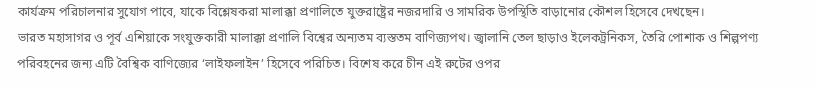কার্যক্রম পরিচালনার সুযোগ পাবে, যাকে বিশ্লেষকরা মালাক্কা প্রণালিতে যুক্তরাষ্ট্রের নজরদারি ও সামরিক উপস্থিতি বাড়ানোর কৌশল হিসেবে দেখছেন।
ভারত মহাসাগর ও পূর্ব এশিয়াকে সংযুক্তকারী মালাক্কা প্রণালি বিশ্বের অন্যতম ব্যস্ততম বাণিজ্যপথ। জ্বালানি তেল ছাড়াও ইলেকট্রনিকস, তৈরি পোশাক ও শিল্পপণ্য পরিবহনের জন্য এটি বৈশ্বিক বাণিজ্যের ‘লাইফলাইন’ হিসেবে পরিচিত। বিশেষ করে চীন এই রুটের ওপর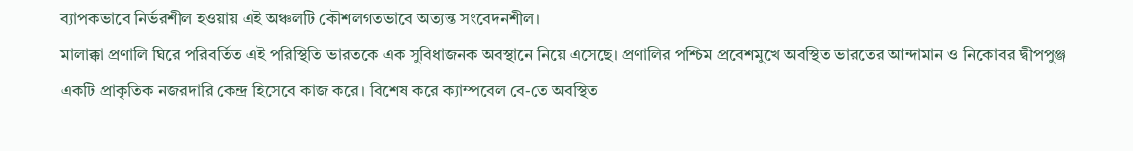ব্যাপকভাবে নির্ভরশীল হওয়ায় এই অঞ্চলটি কৌশলগতভাবে অত্যন্ত সংবেদনশীল।
মালাক্কা প্রণালি ঘিরে পরিবর্তিত এই পরিস্থিতি ভারতকে এক সুবিধাজনক অবস্থানে নিয়ে এসেছে। প্রণালির পশ্চিম প্রবেশমুখে অবস্থিত ভারতের আন্দামান ও নিকোবর দ্বীপপুঞ্জ একটি প্রাকৃতিক নজরদারি কেন্দ্র হিসেবে কাজ করে। বিশেষ করে ক্যাম্পবেল বে-তে অবস্থিত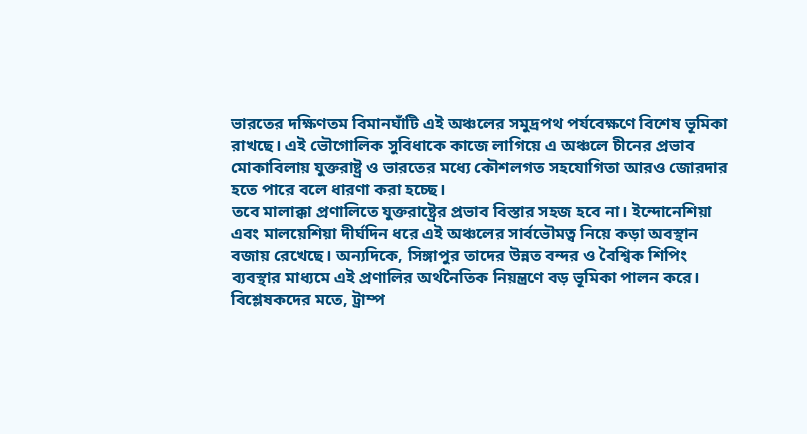ভারতের দক্ষিণতম বিমানঘাঁটি এই অঞ্চলের সমুদ্রপথ পর্যবেক্ষণে বিশেষ ভূমিকা রাখছে। এই ভৌগোলিক সুবিধাকে কাজে লাগিয়ে এ অঞ্চলে চীনের প্রভাব মোকাবিলায় যুক্তরাষ্ট্র ও ভারতের মধ্যে কৌশলগত সহযোগিতা আরও জোরদার হতে পারে বলে ধারণা করা হচ্ছে।
তবে মালাক্কা প্রণালিতে যুক্তরাষ্ট্রের প্রভাব বিস্তার সহজ হবে না। ইন্দোনেশিয়া এবং মালয়েশিয়া দীর্ঘদিন ধরে এই অঞ্চলের সার্বভৌমত্ব নিয়ে কড়া অবস্থান বজায় রেখেছে। অন্যদিকে, সিঙ্গাপুর তাদের উন্নত বন্দর ও বৈশ্বিক শিপিং ব্যবস্থার মাধ্যমে এই প্রণালির অর্থনৈতিক নিয়ন্ত্রণে বড় ভূমিকা পালন করে।
বিশ্লেষকদের মতে, ট্রাম্প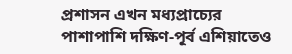প্রশাসন এখন মধ্যপ্রাচ্যের পাশাপাশি দক্ষিণ-পূর্ব এশিয়াতেও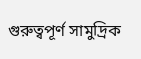গুরুত্বপূর্ণ সামুদ্রিক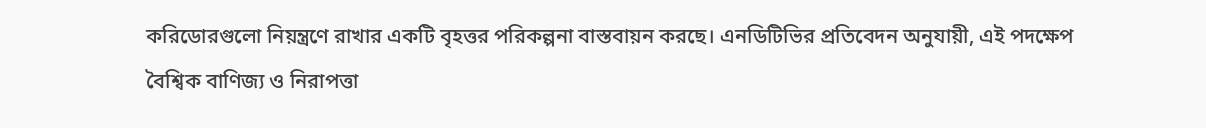করিডোরগুলো নিয়ন্ত্রণে রাখার একটি বৃহত্তর পরিকল্পনা বাস্তবায়ন করছে। এনডিটিভির প্রতিবেদন অনুযায়ী, এই পদক্ষেপ বৈশ্বিক বাণিজ্য ও নিরাপত্তা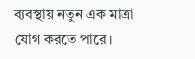ব্যবস্থায় নতুন এক মাত্রা যোগ করতে পারে।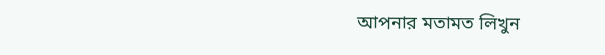আপনার মতামত লিখুন